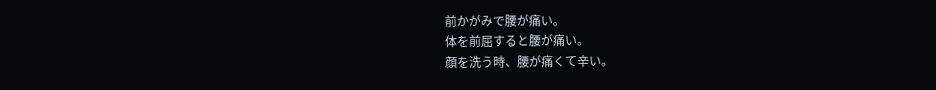前かがみで腰が痛い。
体を前屈すると腰が痛い。
顔を洗う時、腰が痛くて辛い。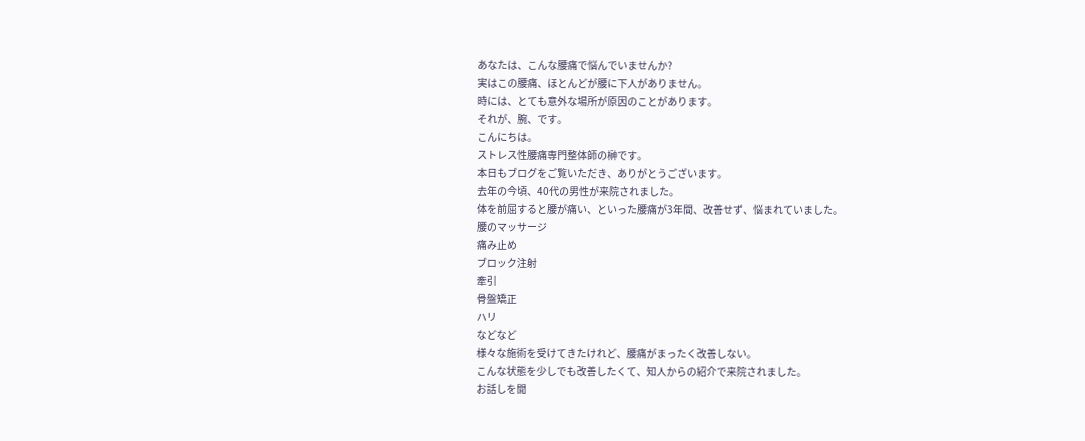あなたは、こんな腰痛で悩んでいませんか?
実はこの腰痛、ほとんどが腰に下人がありません。
時には、とても意外な場所が原因のことがあります。
それが、腕、です。
こんにちは。
ストレス性腰痛専門整体師の榊です。
本日もブログをご覧いただき、ありがとうございます。
去年の今頃、40代の男性が来院されました。
体を前屈すると腰が痛い、といった腰痛が3年間、改善せず、悩まれていました。
腰のマッサージ
痛み止め
ブロック注射
牽引
骨盤矯正
ハリ
などなど
様々な施術を受けてきたけれど、腰痛がまったく改善しない。
こんな状態を少しでも改善したくて、知人からの紹介で来院されました。
お話しを聞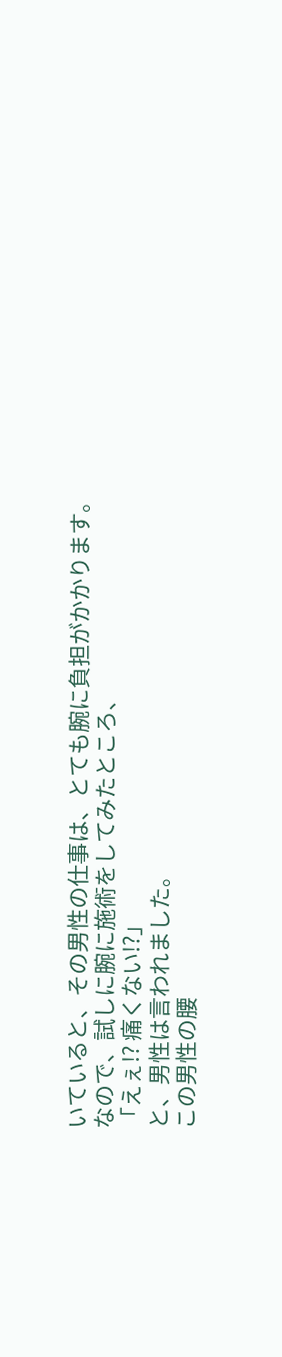いていると、その男性の仕事は、とても腕に負担がかかります。
なので、試しに腕に施術をしてみたところ、
「えぇ!? 痛くない!?」
と、男性は言われました。
この男性の腰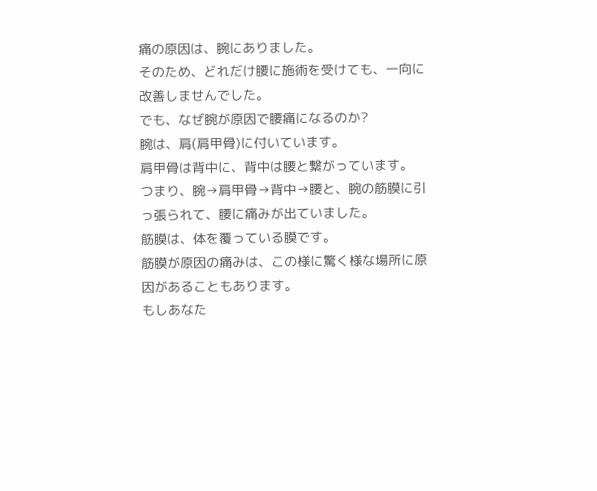痛の原因は、腕にありました。
そのため、どれだけ腰に施術を受けても、一向に改善しませんでした。
でも、なぜ腕が原因で腰痛になるのか?
腕は、肩(肩甲骨)に付いています。
肩甲骨は背中に、背中は腰と繋がっています。
つまり、腕→肩甲骨→背中→腰と、腕の筋膜に引っ張られて、腰に痛みが出ていました。
筋膜は、体を覆っている膜です。
筋膜が原因の痛みは、この様に驚く様な場所に原因があることもあります。
もしあなた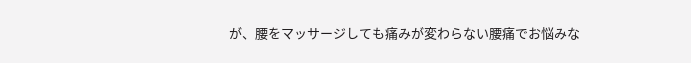が、腰をマッサージしても痛みが変わらない腰痛でお悩みな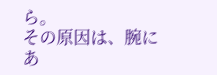ら。
その原因は、腕にあ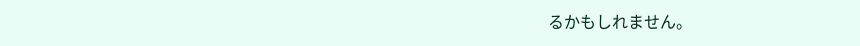るかもしれません。